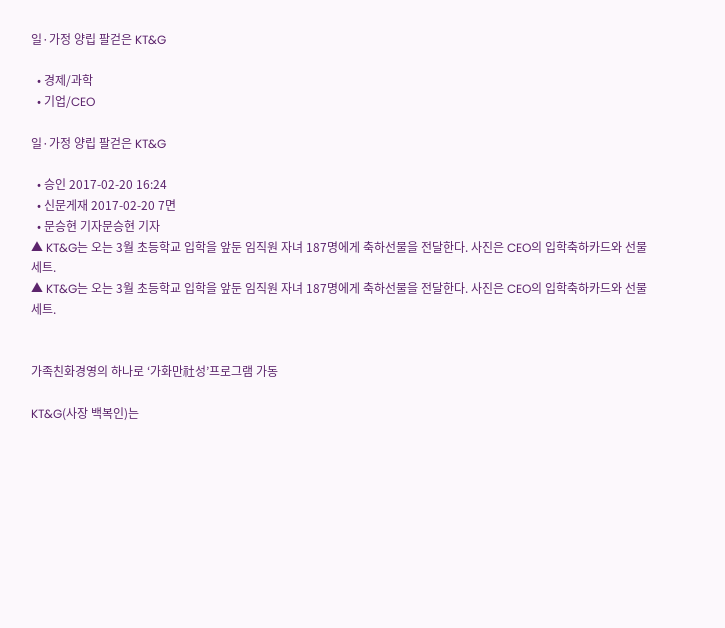일·가정 양립 팔걷은 KT&G

  • 경제/과학
  • 기업/CEO

일·가정 양립 팔걷은 KT&G

  • 승인 2017-02-20 16:24
  • 신문게재 2017-02-20 7면
  • 문승현 기자문승현 기자
▲ KT&G는 오는 3월 초등학교 입학을 앞둔 임직원 자녀 187명에게 축하선물을 전달한다. 사진은 CEO의 입학축하카드와 선물세트.
▲ KT&G는 오는 3월 초등학교 입학을 앞둔 임직원 자녀 187명에게 축하선물을 전달한다. 사진은 CEO의 입학축하카드와 선물세트.


가족친화경영의 하나로 ‘가화만社성’프로그램 가동

KT&G(사장 백복인)는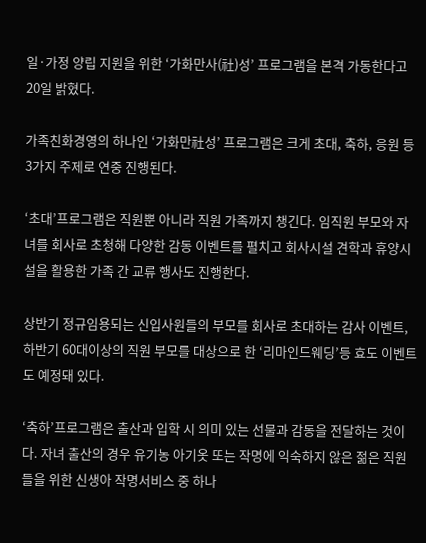일·가정 양립 지원을 위한 ‘가화만사(社)성’ 프로그램을 본격 가동한다고 20일 밝혔다.

가족친화경영의 하나인 ‘가화만社성’ 프로그램은 크게 초대, 축하, 응원 등 3가지 주제로 연중 진행된다.

‘초대’프로그램은 직원뿐 아니라 직원 가족까지 챙긴다. 임직원 부모와 자녀를 회사로 초청해 다양한 감동 이벤트를 펼치고 회사시설 견학과 휴양시설을 활용한 가족 간 교류 행사도 진행한다.

상반기 정규임용되는 신입사원들의 부모를 회사로 초대하는 감사 이벤트, 하반기 60대이상의 직원 부모를 대상으로 한 ‘리마인드웨딩’등 효도 이벤트도 예정돼 있다.

‘축하’프로그램은 출산과 입학 시 의미 있는 선물과 감동을 전달하는 것이다. 자녀 출산의 경우 유기농 아기옷 또는 작명에 익숙하지 않은 젊은 직원들을 위한 신생아 작명서비스 중 하나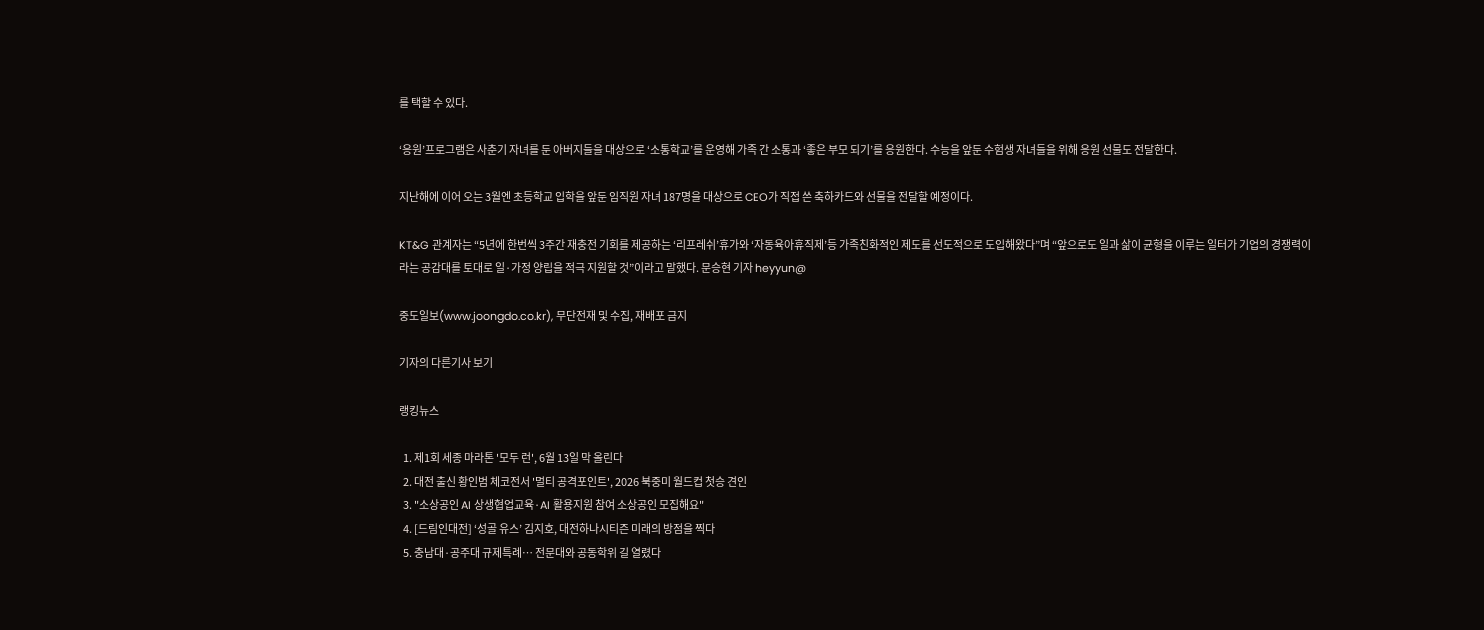를 택할 수 있다.

‘응원’프로그램은 사춘기 자녀를 둔 아버지들을 대상으로 ‘소통학교’를 운영해 가족 간 소통과 ‘좋은 부모 되기’를 응원한다. 수능을 앞둔 수험생 자녀들을 위해 응원 선물도 전달한다.

지난해에 이어 오는 3월엔 초등학교 입학을 앞둔 임직원 자녀 187명을 대상으로 CEO가 직접 쓴 축하카드와 선물을 전달할 예정이다.

KT&G 관계자는 “5년에 한번씩 3주간 재충전 기회를 제공하는 ‘리프레쉬’휴가와 ‘자동육아휴직제’등 가족친화적인 제도를 선도적으로 도입해왔다”며 “앞으로도 일과 삶이 균형을 이루는 일터가 기업의 경쟁력이라는 공감대를 토대로 일·가정 양립을 적극 지원할 것”이라고 말했다. 문승현 기자 heyyun@

중도일보(www.joongdo.co.kr), 무단전재 및 수집, 재배포 금지

기자의 다른기사 보기

랭킹뉴스

  1. 제1회 세종 마라톤 '모두 런', 6월 13일 막 올린다
  2. 대전 출신 황인범 체코전서 '멀티 공격포인트', 2026 북중미 월드컵 첫승 견인
  3. "소상공인 AI 상생협업교육·AI 활용지원 참여 소상공인 모집해요"
  4. [드림인대전] ‘성골 유스’ 김지호, 대전하나시티즌 미래의 방점을 찍다
  5. 충남대·공주대 규제특례… 전문대와 공동학위 길 열렸다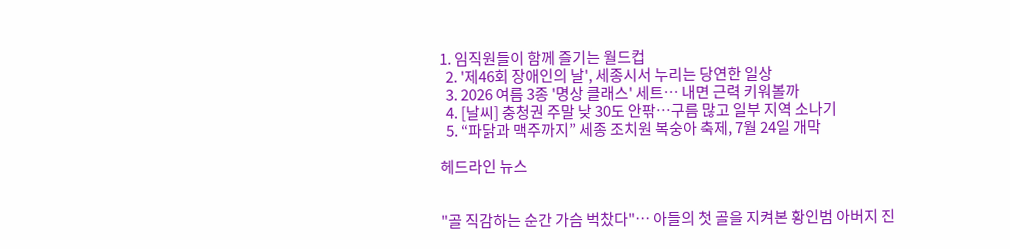1. 임직원들이 함께 즐기는 월드컵
  2. '제46회 장애인의 날', 세종시서 누리는 당연한 일상
  3. 2026 여름 3종 '명상 클래스' 세트… 내면 근력 키워볼까
  4. [날씨] 충청권 주말 낮 30도 안팎…구름 많고 일부 지역 소나기
  5. “파닭과 맥주까지” 세종 조치원 복숭아 축제, 7월 24일 개막

헤드라인 뉴스


"골 직감하는 순간 가슴 벅찼다"… 아들의 첫 골을 지켜본 황인범 아버지 진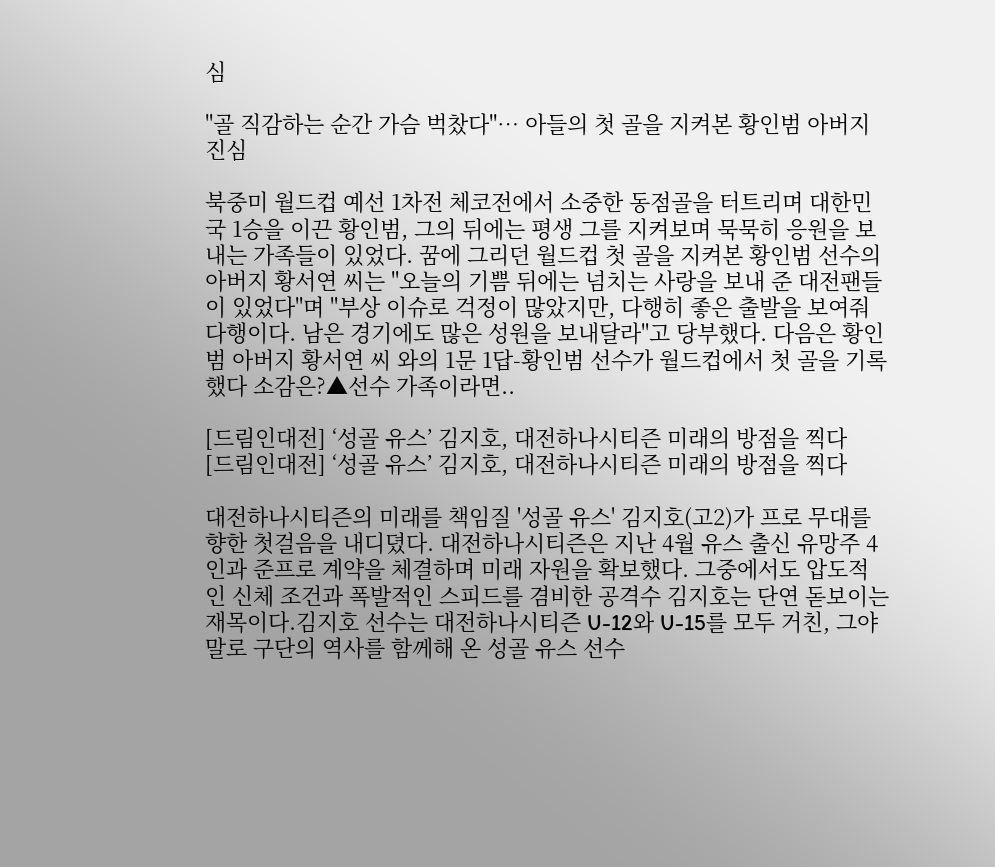심

"골 직감하는 순간 가슴 벅찼다"… 아들의 첫 골을 지켜본 황인범 아버지 진심

북중미 월드컵 예선 1차전 체코전에서 소중한 동점골을 터트리며 대한민국 1승을 이끈 황인범, 그의 뒤에는 평생 그를 지켜보며 묵묵히 응원을 보내는 가족들이 있었다. 꿈에 그리던 월드컵 첫 골을 지켜본 황인범 선수의 아버지 황서연 씨는 "오늘의 기쁨 뒤에는 넘치는 사랑을 보내 준 대전팬들이 있었다"며 "부상 이슈로 걱정이 많았지만, 다행히 좋은 출발을 보여줘 다행이다. 남은 경기에도 많은 성원을 보내달라"고 당부했다. 다음은 황인범 아버지 황서연 씨 와의 1문 1답-황인범 선수가 월드컵에서 첫 골을 기록했다 소감은?▲선수 가족이라면..

[드림인대전] ‘성골 유스’ 김지호, 대전하나시티즌 미래의 방점을 찍다
[드림인대전] ‘성골 유스’ 김지호, 대전하나시티즌 미래의 방점을 찍다

대전하나시티즌의 미래를 책임질 '성골 유스' 김지호(고2)가 프로 무대를 향한 첫걸음을 내디뎠다. 대전하나시티즌은 지난 4월 유스 출신 유망주 4인과 준프로 계약을 체결하며 미래 자원을 확보했다. 그중에서도 압도적인 신체 조건과 폭발적인 스피드를 겸비한 공격수 김지호는 단연 돋보이는 재목이다.김지호 선수는 대전하나시티즌 U-12와 U-15를 모두 거친, 그야말로 구단의 역사를 함께해 온 성골 유스 선수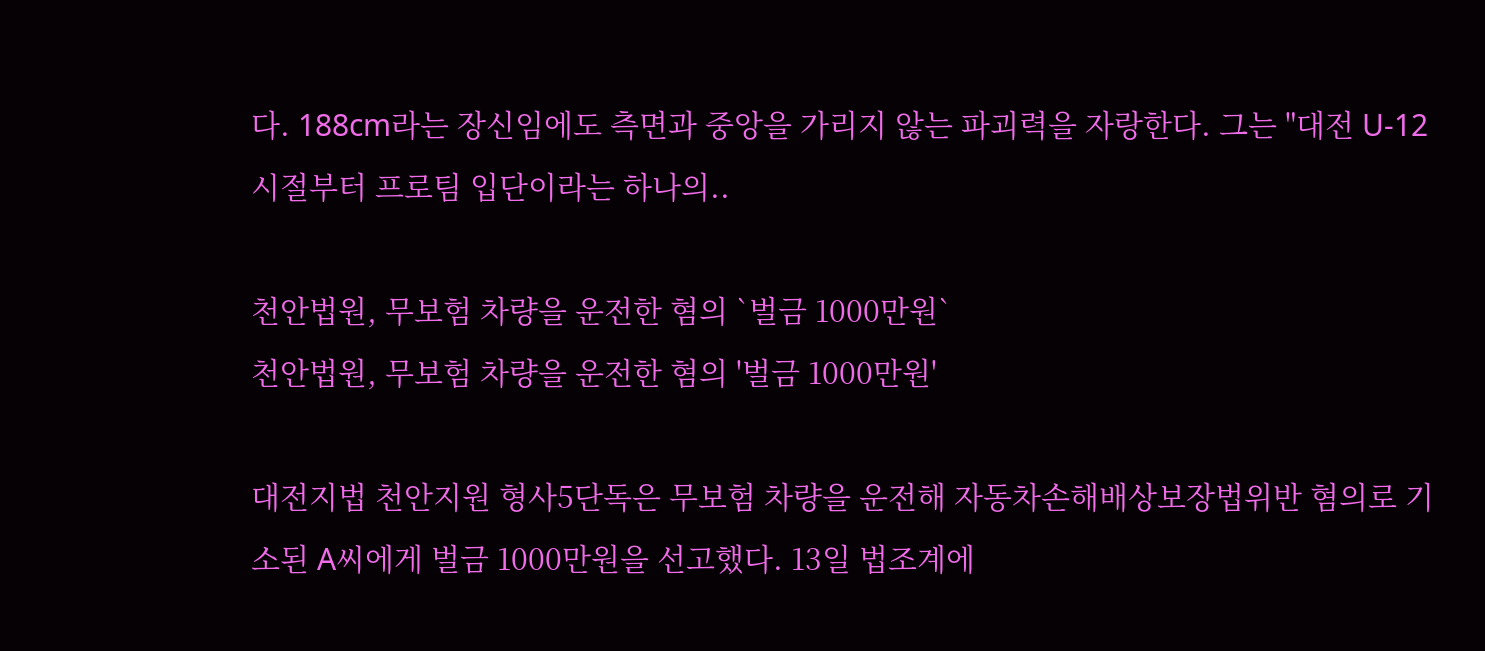다. 188cm라는 장신임에도 측면과 중앙을 가리지 않는 파괴력을 자랑한다. 그는 "대전 U-12 시절부터 프로팀 입단이라는 하나의..

천안법원, 무보험 차량을 운전한 혐의 `벌금 1000만원`
천안법원, 무보험 차량을 운전한 혐의 '벌금 1000만원'

대전지법 천안지원 형사5단독은 무보험 차량을 운전해 자동차손해배상보장법위반 혐의로 기소된 A씨에게 벌금 1000만원을 선고했다. 13일 법조계에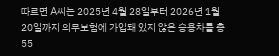따르면 A씨는 2025년 4월 28일부터 2026년 1월 20일까지 의무보험에 가입돼 있지 않은 승용차를 총 55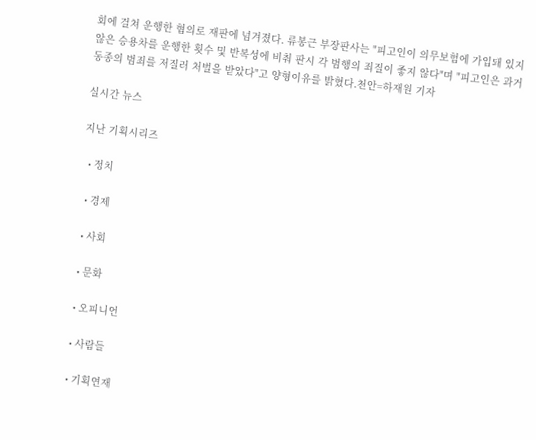회에 걸쳐 운행한 혐의로 재판에 넘겨졌다. 류봉근 부장판사는 "피고인이 의무보험에 가입돼 있지 않은 승용차를 운행한 횟수 및 반복성에 비춰 판시 각 범행의 죄질이 좋지 않다"며 "피고인은 과거 동종의 범죄를 저질러 처벌을 받았다"고 양형이유를 밝혔다.천안=하재원 기자

실시간 뉴스

지난 기획시리즈

  • 정치

  • 경제

  • 사회

  • 문화

  • 오피니언

  • 사람들

  • 기획연재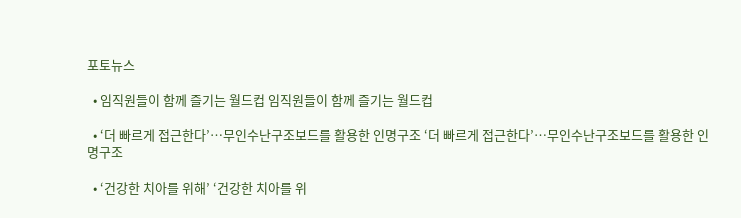포토뉴스

  • 임직원들이 함께 즐기는 월드컵 임직원들이 함께 즐기는 월드컵

  • ‘더 빠르게 접근한다’…무인수난구조보드를 활용한 인명구조 ‘더 빠르게 접근한다’…무인수난구조보드를 활용한 인명구조

  • ‘건강한 치아를 위해’ ‘건강한 치아를 위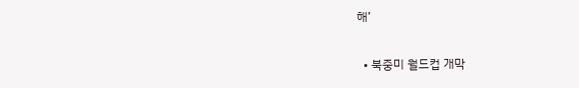해’

  • 북중미 월드컵 개막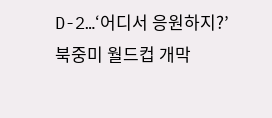D-2…‘어디서 응원하지?’ 북중미 월드컵 개막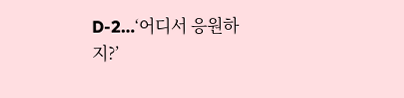D-2…‘어디서 응원하지?’